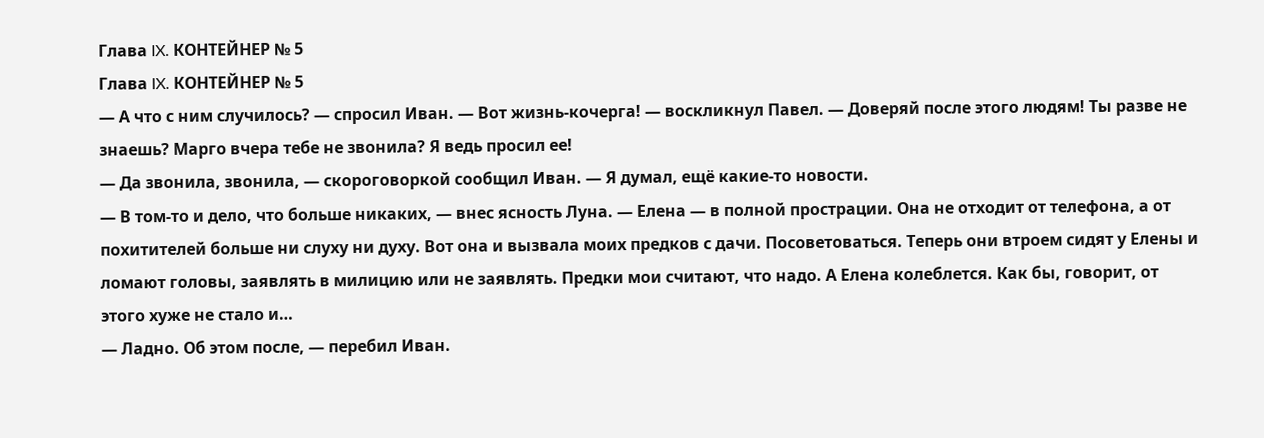Глава IX. КОНТЕЙНЕР № 5
Глава IX. КОНТЕЙНЕР № 5
— А что с ним случилось? — спросил Иван. — Вот жизнь-кочерга! — воскликнул Павел. — Доверяй после этого людям! Ты разве не знаешь? Марго вчера тебе не звонила? Я ведь просил ее!
— Да звонила, звонила, — скороговоркой сообщил Иван. — Я думал, ещё какие-то новости.
— В том-то и дело, что больше никаких, — внес ясность Луна. — Елена — в полной прострации. Она не отходит от телефона, а от похитителей больше ни слуху ни духу. Вот она и вызвала моих предков с дачи. Посоветоваться. Теперь они втроем сидят у Елены и ломают головы, заявлять в милицию или не заявлять. Предки мои считают, что надо. А Елена колеблется. Как бы, говорит, от этого хуже не стало и…
— Ладно. Об этом после, — перебил Иван.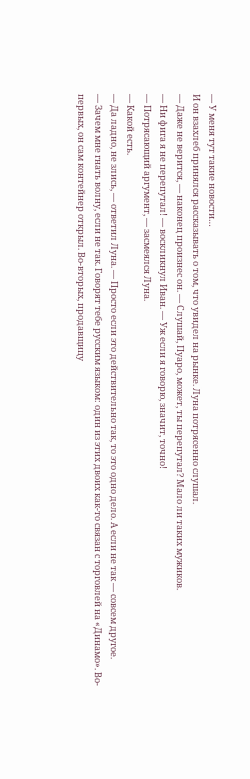— У меня тут такие новости…
И он взахлеб принялся рассказывать о том, что увидел на рынке. Луна потрясенно слушал.
— Даже не верится, — наконец произнес он. — Слушай, Пуаро, может, ты перепутал? Мало ли таких мужиков.
— Ни фига я не перепутал! — воскликнул Иван. — Уж если я говорю, значит, точно!
— Потрясающий аргумент, — засмеялся Луна.
— Какой есть.
— Да ладно, не злись, — ответил Луна. — Просто если это действительно так, то это одно дело. А если не так — совсем другое.
— Зачем мне гнать волну, если не так. Говорят тебе русским языком: один из этих двоих как-то связан с торговлей на «Динамо». Во-первых, он сам контейнер открыл. Во-вторых, продавщицу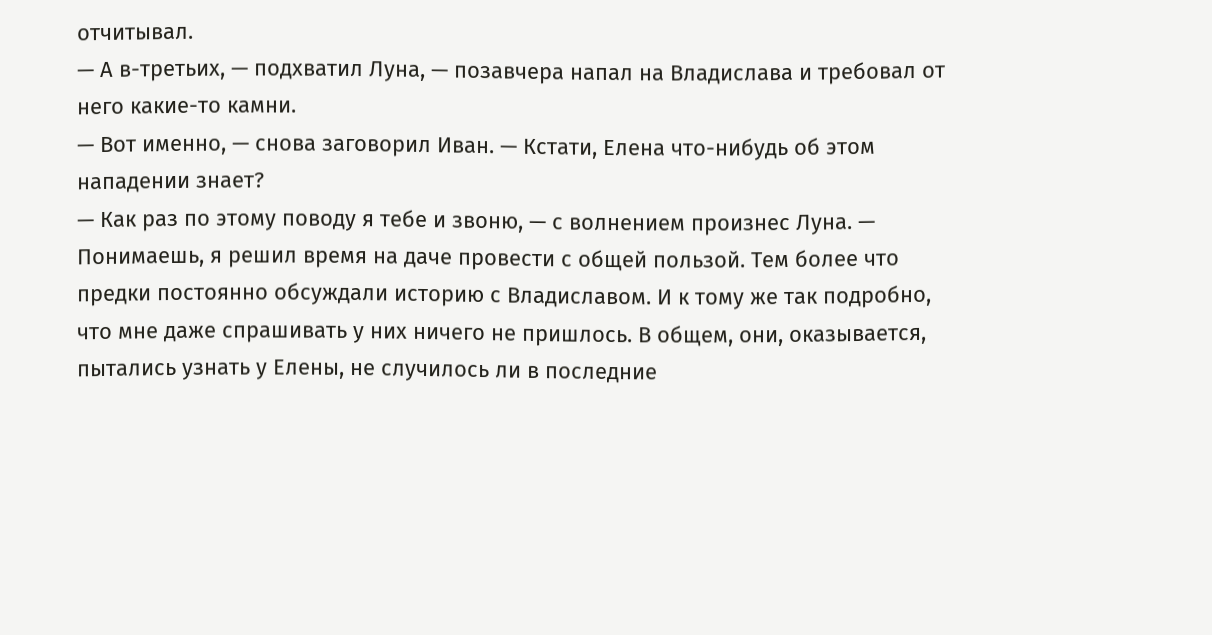отчитывал.
— А в-третьих, — подхватил Луна, — позавчера напал на Владислава и требовал от него какие-то камни.
— Вот именно, — снова заговорил Иван. — Кстати, Елена что-нибудь об этом нападении знает?
— Как раз по этому поводу я тебе и звоню, — с волнением произнес Луна. — Понимаешь, я решил время на даче провести с общей пользой. Тем более что предки постоянно обсуждали историю с Владиславом. И к тому же так подробно, что мне даже спрашивать у них ничего не пришлось. В общем, они, оказывается, пытались узнать у Елены, не случилось ли в последние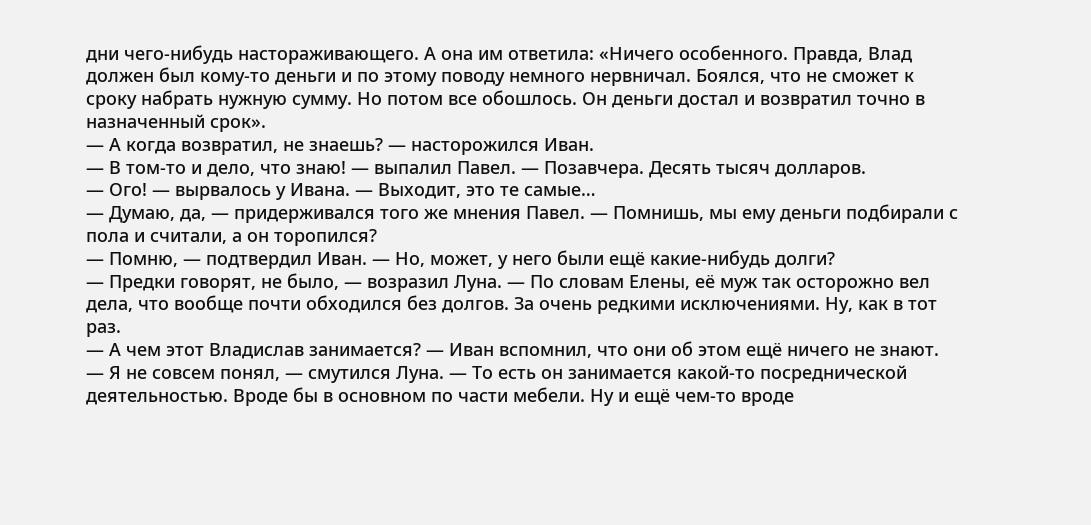дни чего-нибудь настораживающего. А она им ответила: «Ничего особенного. Правда, Влад должен был кому-то деньги и по этому поводу немного нервничал. Боялся, что не сможет к сроку набрать нужную сумму. Но потом все обошлось. Он деньги достал и возвратил точно в назначенный срок».
— А когда возвратил, не знаешь? — насторожился Иван.
— В том-то и дело, что знаю! — выпалил Павел. — Позавчера. Десять тысяч долларов.
— Ого! — вырвалось у Ивана. — Выходит, это те самые…
— Думаю, да, — придерживался того же мнения Павел. — Помнишь, мы ему деньги подбирали с пола и считали, а он торопился?
— Помню, — подтвердил Иван. — Но, может, у него были ещё какие-нибудь долги?
— Предки говорят, не было, — возразил Луна. — По словам Елены, её муж так осторожно вел дела, что вообще почти обходился без долгов. За очень редкими исключениями. Ну, как в тот раз.
— А чем этот Владислав занимается? — Иван вспомнил, что они об этом ещё ничего не знают.
— Я не совсем понял, — смутился Луна. — То есть он занимается какой-то посреднической деятельностью. Вроде бы в основном по части мебели. Ну и ещё чем-то вроде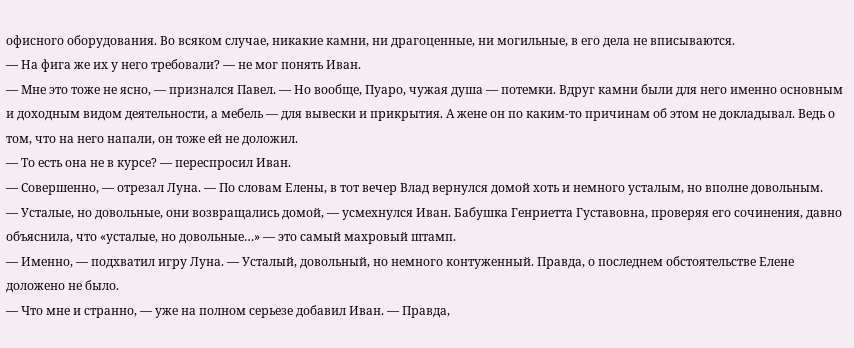офисного оборудования. Во всяком случае, никакие камни, ни драгоценные, ни могильные, в его дела не вписываются.
— На фига же их у него требовали? — не мог понять Иван.
— Мне это тоже не ясно, — признался Павел. — Но вообще, Пуаро, чужая душа — потемки. Вдруг камни были для него именно основным и доходным видом деятельности, а мебель — для вывески и прикрытия. А жене он по каким-то причинам об этом не докладывал. Ведь о том, что на него напали, он тоже ей не доложил.
— То есть она не в курсе? — переспросил Иван.
— Совершенно, — отрезал Луна. — По словам Елены, в тот вечер Влад вернулся домой хоть и немного усталым, но вполне довольным.
— Усталые, но довольные, они возвращались домой, — усмехнулся Иван. Бабушка Генриетта Густавовна, проверяя его сочинения, давно объяснила, что «усталые, но довольные…» — это самый махровый штамп.
— Именно, — подхватил игру Луна. — Усталый, довольный, но немного контуженный. Правда, о последнем обстоятельстве Елене доложено не было.
— Что мне и странно, — уже на полном серьезе добавил Иван. — Правда,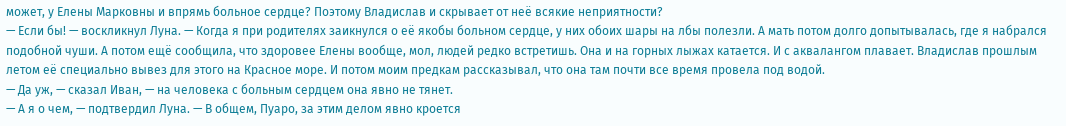может, у Елены Марковны и впрямь больное сердце? Поэтому Владислав и скрывает от неё всякие неприятности?
— Если бы! — воскликнул Луна. — Когда я при родителях заикнулся о её якобы больном сердце, у них обоих шары на лбы полезли. А мать потом долго допытывалась, где я набрался подобной чуши. А потом ещё сообщила, что здоровее Елены вообще, мол, людей редко встретишь. Она и на горных лыжах катается. И с аквалангом плавает. Владислав прошлым летом её специально вывез для этого на Красное море. И потом моим предкам рассказывал, что она там почти все время провела под водой.
— Да уж, — сказал Иван, — на человека с больным сердцем она явно не тянет.
— А я о чем, — подтвердил Луна. — В общем, Пуаро, за этим делом явно кроется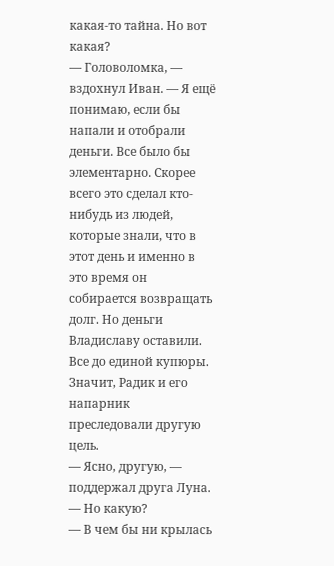какая-то тайна. Но вот какая?
— Головоломка, — вздохнул Иван. — Я ещё понимаю, если бы напали и отобрали деньги. Все было бы элементарно. Скорее всего это сделал кто-нибудь из людей, которые знали, что в этот день и именно в это время он собирается возвращать долг. Но деньги Владиславу оставили. Все до единой купюры. Значит, Радик и его напарник преследовали другую цель.
— Ясно, другую, — поддержал друга Луна. — Но какую?
— В чем бы ни крылась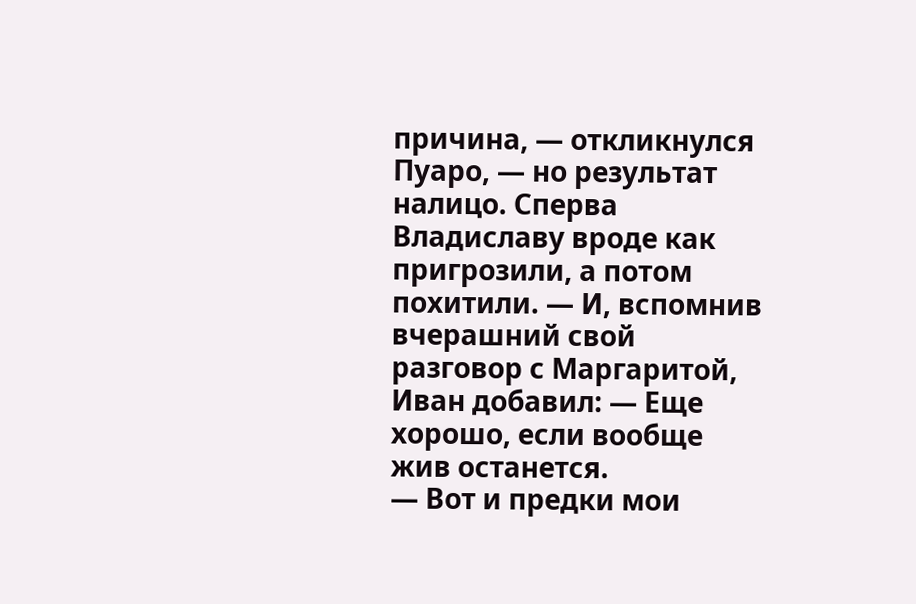причина, — откликнулся Пуаро, — но результат налицо. Сперва Владиславу вроде как пригрозили, а потом похитили. — И, вспомнив вчерашний свой разговор с Маргаритой, Иван добавил: — Еще хорошо, если вообще жив останется.
— Вот и предки мои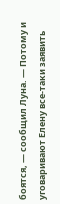боятся, — сообщил Луна. — Потому и уговаривают Елену все-таки заявить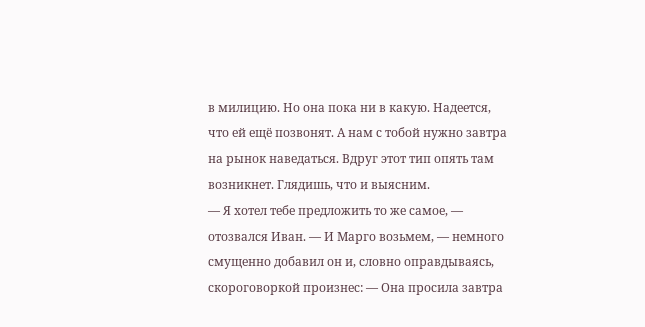в милицию. Но она пока ни в какую. Надеется, что ей ещё позвонят. А нам с тобой нужно завтра на рынок наведаться. Вдруг этот тип опять там возникнет. Глядишь, что и выясним.
— Я хотел тебе предложить то же самое, — отозвался Иван. — И Марго возьмем, — немного смущенно добавил он и, словно оправдываясь, скороговоркой произнес: — Она просила завтра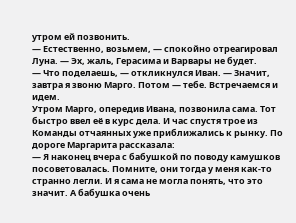утром ей позвонить.
— Естественно, возьмем, — спокойно отреагировал Луна. — Эх, жаль, Герасима и Варвары не будет.
— Что поделаешь, — откликнулся Иван. — Значит, завтра я звоню Марго. Потом — тебе. Встречаемся и идем.
Утром Марго, опередив Ивана, позвонила сама. Тот быстро ввел её в курс дела. И час спустя трое из Команды отчаянных уже приближались к рынку. По дороге Маргарита рассказала:
— Я наконец вчера с бабушкой по поводу камушков посоветовалась. Помните, они тогда у меня как-то странно легли. И я сама не могла понять, что это значит. А бабушка очень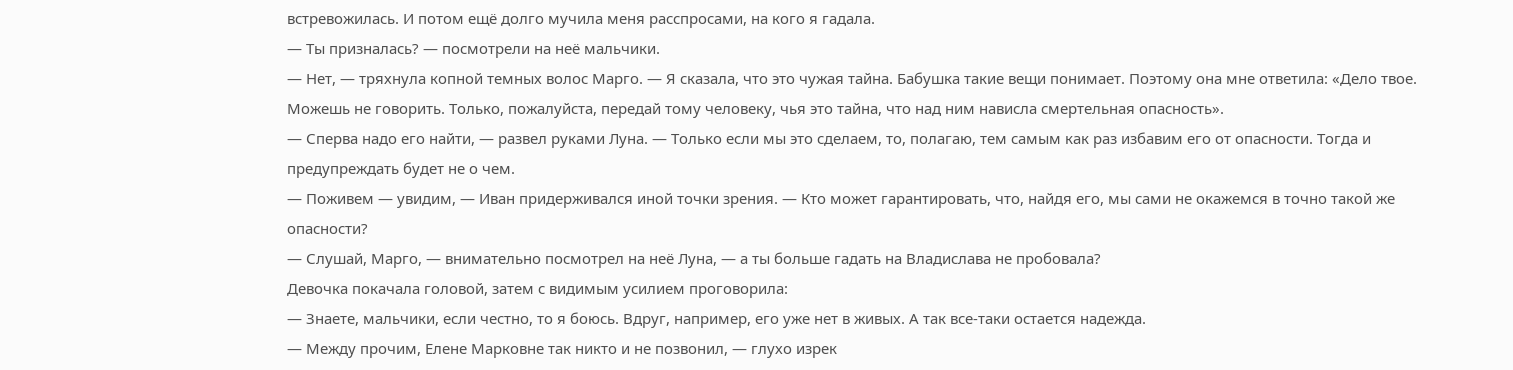встревожилась. И потом ещё долго мучила меня расспросами, на кого я гадала.
— Ты призналась? — посмотрели на неё мальчики.
— Нет, — тряхнула копной темных волос Марго. — Я сказала, что это чужая тайна. Бабушка такие вещи понимает. Поэтому она мне ответила: «Дело твое. Можешь не говорить. Только, пожалуйста, передай тому человеку, чья это тайна, что над ним нависла смертельная опасность».
— Сперва надо его найти, — развел руками Луна. — Только если мы это сделаем, то, полагаю, тем самым как раз избавим его от опасности. Тогда и предупреждать будет не о чем.
— Поживем — увидим, — Иван придерживался иной точки зрения. — Кто может гарантировать, что, найдя его, мы сами не окажемся в точно такой же опасности?
— Слушай, Марго, — внимательно посмотрел на неё Луна, — а ты больше гадать на Владислава не пробовала?
Девочка покачала головой, затем с видимым усилием проговорила:
— Знаете, мальчики, если честно, то я боюсь. Вдруг, например, его уже нет в живых. А так все-таки остается надежда.
— Между прочим, Елене Марковне так никто и не позвонил, — глухо изрек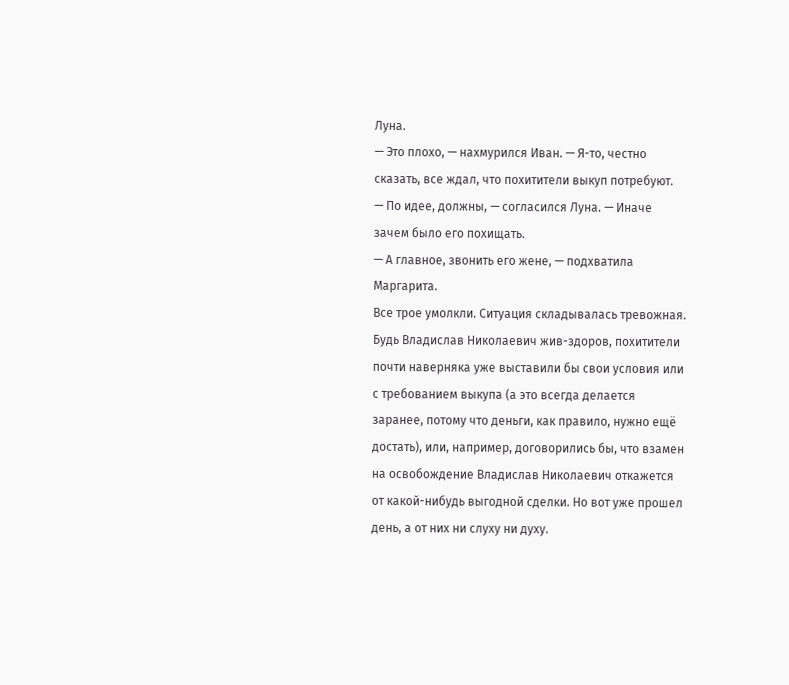Луна.
— Это плохо, — нахмурился Иван. — Я-то, честно сказать, все ждал, что похитители выкуп потребуют.
— По идее, должны, — согласился Луна. — Иначе зачем было его похищать.
— А главное, звонить его жене, — подхватила Маргарита.
Все трое умолкли. Ситуация складывалась тревожная. Будь Владислав Николаевич жив-здоров, похитители почти наверняка уже выставили бы свои условия или с требованием выкупа (а это всегда делается заранее, потому что деньги, как правило, нужно ещё достать), или, например, договорились бы, что взамен на освобождение Владислав Николаевич откажется от какой-нибудь выгодной сделки. Но вот уже прошел день, а от них ни слуху ни духу.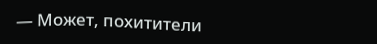— Может, похитители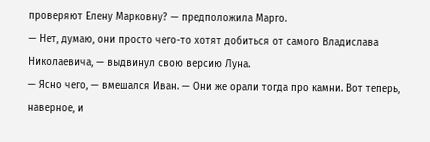проверяют Елену Марковну? — предположила Марго.
— Нет, думаю, они просто чего-то хотят добиться от самого Владислава Николаевича, — выдвинул свою версию Луна.
— Ясно чего, — вмешался Иван. — Они же орали тогда про камни. Вот теперь, наверное, и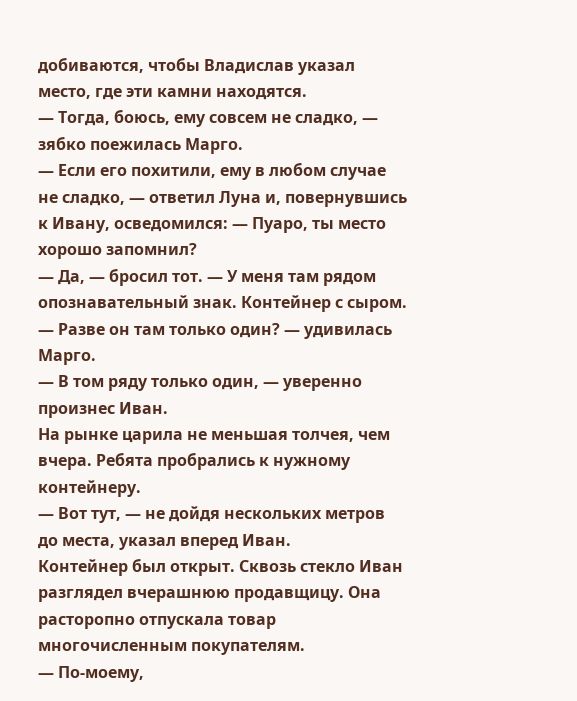добиваются, чтобы Владислав указал место, где эти камни находятся.
— Тогда, боюсь, ему совсем не сладко, — зябко поежилась Марго.
— Если его похитили, ему в любом случае не сладко, — ответил Луна и, повернувшись к Ивану, осведомился: — Пуаро, ты место хорошо запомнил?
— Да, — бросил тот. — У меня там рядом опознавательный знак. Контейнер с сыром.
— Разве он там только один? — удивилась Марго.
— В том ряду только один, — уверенно произнес Иван.
На рынке царила не меньшая толчея, чем вчера. Ребята пробрались к нужному контейнеру.
— Вот тут, — не дойдя нескольких метров до места, указал вперед Иван.
Контейнер был открыт. Сквозь стекло Иван разглядел вчерашнюю продавщицу. Она расторопно отпускала товар многочисленным покупателям.
— По-моему,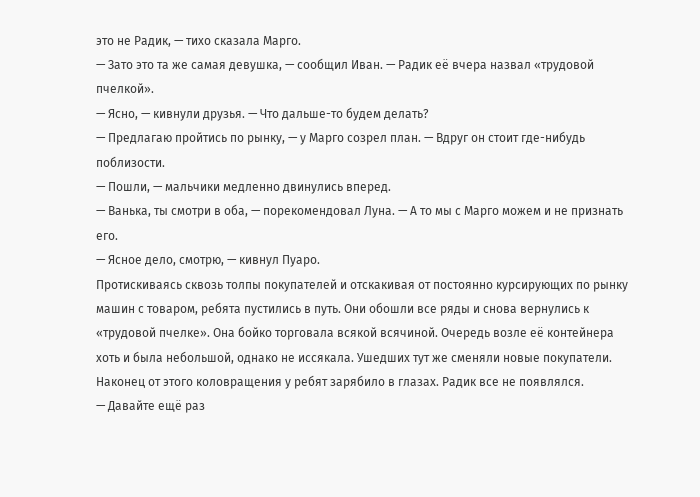это не Радик, — тихо сказала Марго.
— Зато это та же самая девушка, — сообщил Иван. — Радик её вчера назвал «трудовой пчелкой».
— Ясно, — кивнули друзья. — Что дальше-то будем делать?
— Предлагаю пройтись по рынку, — у Марго созрел план. — Вдруг он стоит где-нибудь поблизости.
— Пошли, — мальчики медленно двинулись вперед.
— Ванька, ты смотри в оба, — порекомендовал Луна. — А то мы с Марго можем и не признать его.
— Ясное дело, смотрю, — кивнул Пуаро.
Протискиваясь сквозь толпы покупателей и отскакивая от постоянно курсирующих по рынку машин с товаром, ребята пустились в путь. Они обошли все ряды и снова вернулись к «трудовой пчелке». Она бойко торговала всякой всячиной. Очередь возле её контейнера хоть и была небольшой, однако не иссякала. Ушедших тут же сменяли новые покупатели. Наконец от этого коловращения у ребят зарябило в глазах. Радик все не появлялся.
— Давайте ещё раз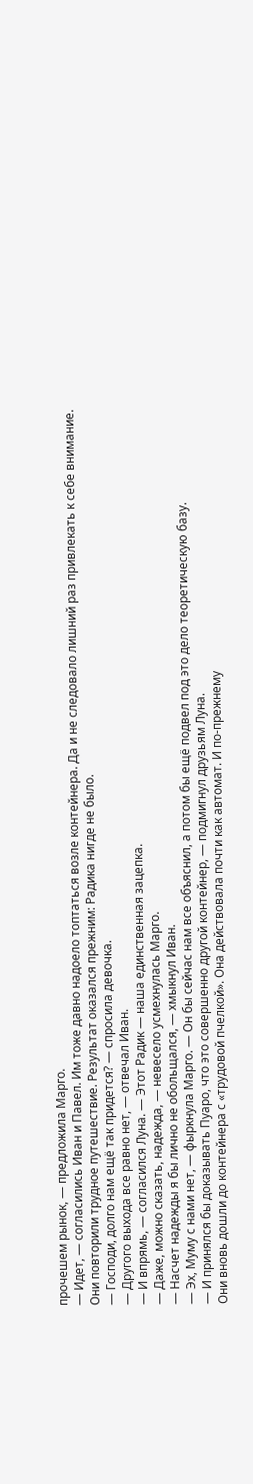прочешем рынок, — предложила Марго.
— Идет, — согласились Иван и Павел. Им тоже давно надоело топтаться возле контейнера. Да и не следовало лишний раз привлекать к себе внимание.
Они повторили трудное путешествие. Результат оказался прежним: Радика нигде не было.
— Господи, долго нам ещё так придется? — спросила девочка.
— Другого выхода все равно нет, — отвечал Иван.
— И впрямь, — согласился Луна. — Этот Радик — наша единственная зацепка.
— Даже, можно сказать, надежда, — невесело усмехнулась Марго.
— Насчет надежды я бы лично не обольщался, — хмыкнул Иван.
— Эх, Муму с нами нет, — фыркнула Марго. — Он бы сейчас нам все объяснил, а потом бы ещё подвел под это дело теоретическую базу.
— И принялся бы доказывать Пуаро, что это совершенно другой контейнер, — подмигнул друзьям Луна.
Они вновь дошли до контейнера с «трудовой пчелкой». Она действовала почти как автомат. И по-прежнему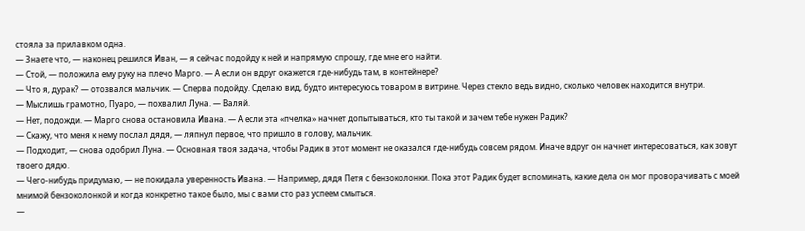стояла за прилавком одна.
— Знаете что, — наконец решился Иван, — я сейчас подойду к ней и напрямую спрошу, где мне его найти.
— Стой, — положила ему руку на плечо Марго. — А если он вдруг окажется где-нибудь там, в контейнере?
— Что я, дурак? — отозвался мальчик. — Сперва подойду. Сделаю вид, будто интересуюсь товаром в витрине. Через стекло ведь видно, сколько человек находится внутри.
— Мыслишь грамотно, Пуаро, — похвалил Луна. — Валяй.
— Нет, подожди. — Марго снова остановила Ивана. — А если эта «пчелка» начнет допытываться, кто ты такой и зачем тебе нужен Радик?
— Скажу, что меня к нему послал дядя, — ляпнул первое, что пришло в голову, мальчик.
— Подходит, — снова одобрил Луна. — Основная твоя задача, чтобы Радик в этот момент не оказался где-нибудь совсем рядом. Иначе вдруг он начнет интересоваться, как зовут твоего дядю.
— Чего-нибудь придумаю, — не покидала уверенность Ивана. — Например, дядя Петя с бензоколонки. Пока этот Радик будет вспоминать, какие дела он мог проворачивать с моей мнимой бензоколонкой и когда конкретно такое было, мы с вами сто раз успеем смыться.
—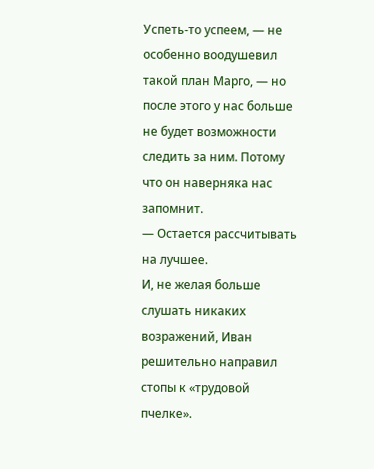Успеть-то успеем, — не особенно воодушевил такой план Марго, — но после этого у нас больше не будет возможности следить за ним. Потому что он наверняка нас запомнит.
— Остается рассчитывать на лучшее.
И, не желая больше слушать никаких возражений, Иван решительно направил стопы к «трудовой пчелке».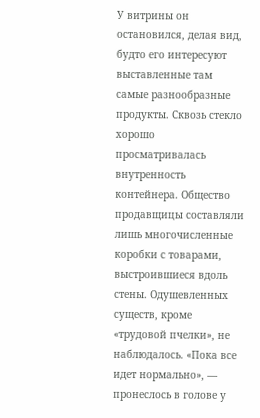У витрины он остановился, делая вид, будто его интересуют выставленные там самые разнообразные продукты. Сквозь стекло хорошо просматривалась внутренность контейнера. Общество продавщицы составляли лишь многочисленные коробки с товарами, выстроившиеся вдоль стены. Одушевленных существ, кроме «трудовой пчелки», не наблюдалось. «Пока все идет нормально», — пронеслось в голове у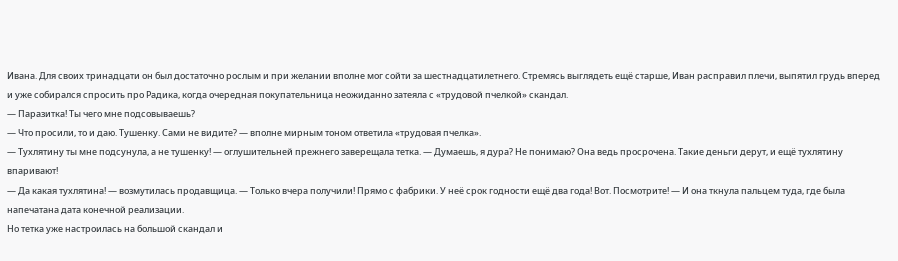Ивана. Для своих тринадцати он был достаточно рослым и при желании вполне мог сойти за шестнадцатилетнего. Стремясь выглядеть ещё старше, Иван расправил плечи, выпятил грудь вперед и уже собирался спросить про Радика, когда очередная покупательница неожиданно затеяла с «трудовой пчелкой» скандал.
— Паразитка! Ты чего мне подсовываешь?
— Что просили, то и даю. Тушенку. Сами не видите? — вполне мирным тоном ответила «трудовая пчелка».
— Тухлятину ты мне подсунула, а не тушенку! — оглушительней прежнего заверещала тетка. — Думаешь, я дура? Не понимаю? Она ведь просрочена. Такие деньги дерут, и ещё тухлятину впаривают!
— Да какая тухлятина! — возмутилась продавщица. — Только вчера получили! Прямо с фабрики. У неё срок годности ещё два года! Вот. Посмотрите! — И она ткнула пальцем туда, где была напечатана дата конечной реализации.
Но тетка уже настроилась на большой скандал и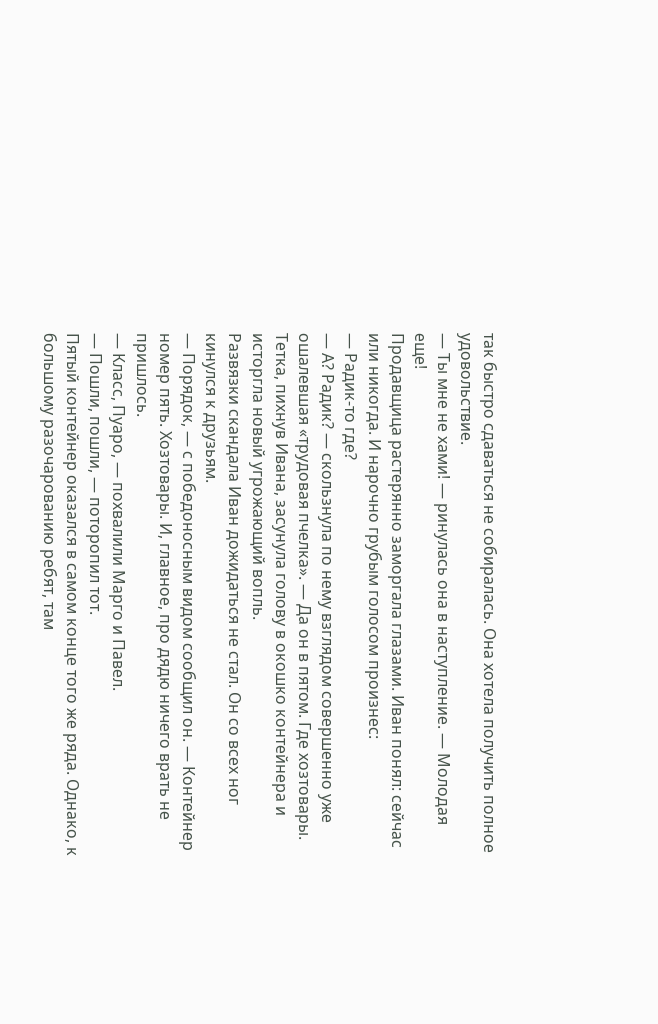так быстро сдаваться не собиралась. Она хотела получить полное удовольствие.
— Ты мне не хами! — ринулась она в наступление. — Молодая еще!
Продавщица растерянно заморгала глазами. Иван понял: сейчас или никогда. И нарочно грубым голосом произнес:
— Радик-то где?
— А? Радик? — скользнула по нему взглядом совершенно уже ошалевшая «трудовая пчелка». — Да он в пятом. Где хозтовары.
Тетка, пихнув Ивана, засунула голову в окошко контейнера и исторгла новый угрожающий вопль.
Развязки скандала Иван дожидаться не стал. Он со всех ног кинулся к друзьям.
— Порядок, — с победоносным видом сообщил он. — Контейнер номер пять. Хозтовары. И, главное, про дядю ничего врать не пришлось.
— Класс, Пуаро, — похвалили Марго и Павел.
— Пошли, пошли, — поторопил тот.
Пятый контейнер оказался в самом конце того же ряда. Однако, к большому разочарованию ребят, там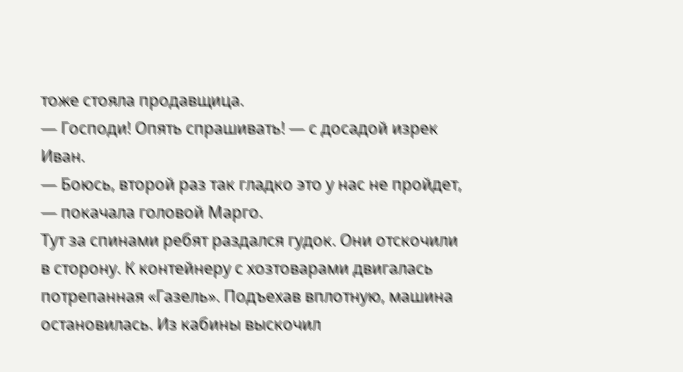тоже стояла продавщица.
— Господи! Опять спрашивать! — с досадой изрек Иван.
— Боюсь, второй раз так гладко это у нас не пройдет, — покачала головой Марго.
Тут за спинами ребят раздался гудок. Они отскочили в сторону. К контейнеру с хозтоварами двигалась потрепанная «Газель». Подъехав вплотную, машина остановилась. Из кабины выскочил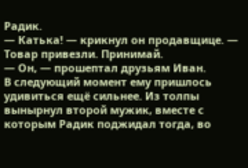Радик.
— Катька! — крикнул он продавщице. — Товар привезли. Принимай.
— Он, — прошептал друзьям Иван.
В следующий момент ему пришлось удивиться ещё сильнее. Из толпы вынырнул второй мужик, вместе с которым Радик поджидал тогда, во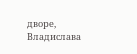дворе, Владислава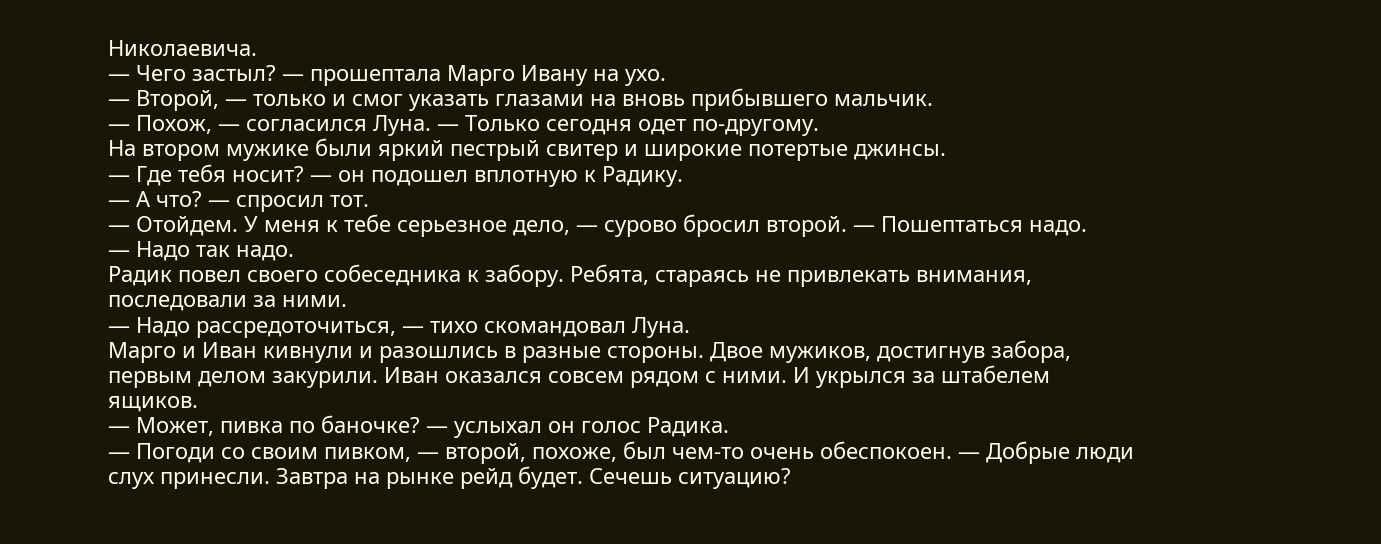Николаевича.
— Чего застыл? — прошептала Марго Ивану на ухо.
— Второй, — только и смог указать глазами на вновь прибывшего мальчик.
— Похож, — согласился Луна. — Только сегодня одет по-другому.
На втором мужике были яркий пестрый свитер и широкие потертые джинсы.
— Где тебя носит? — он подошел вплотную к Радику.
— А что? — спросил тот.
— Отойдем. У меня к тебе серьезное дело, — сурово бросил второй. — Пошептаться надо.
— Надо так надо.
Радик повел своего собеседника к забору. Ребята, стараясь не привлекать внимания, последовали за ними.
— Надо рассредоточиться, — тихо скомандовал Луна.
Марго и Иван кивнули и разошлись в разные стороны. Двое мужиков, достигнув забора, первым делом закурили. Иван оказался совсем рядом с ними. И укрылся за штабелем ящиков.
— Может, пивка по баночке? — услыхал он голос Радика.
— Погоди со своим пивком, — второй, похоже, был чем-то очень обеспокоен. — Добрые люди слух принесли. Завтра на рынке рейд будет. Сечешь ситуацию?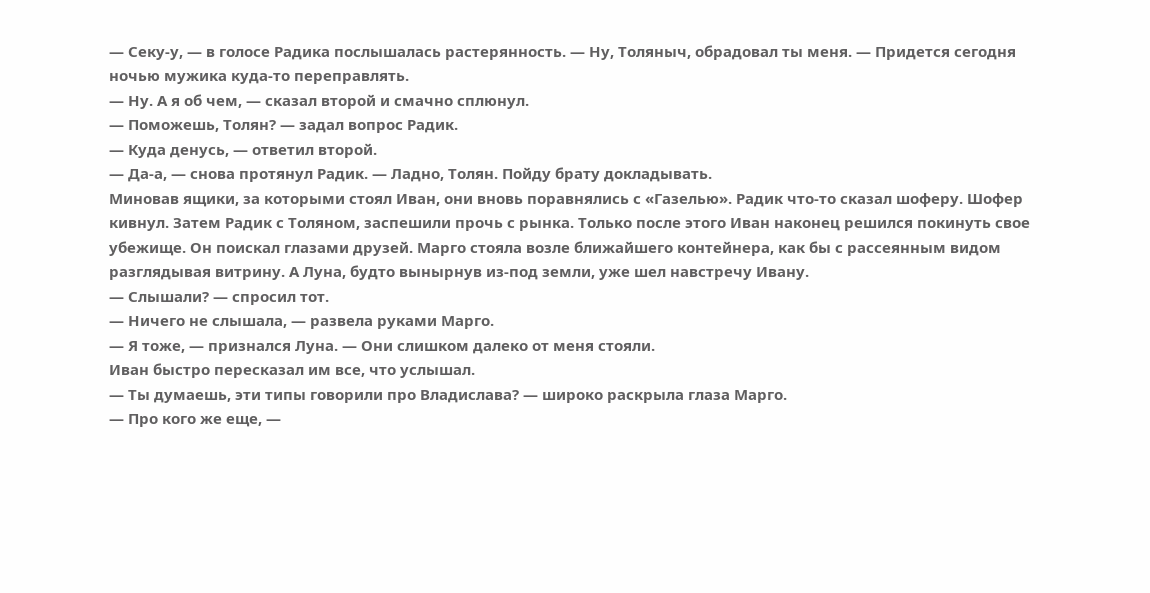— Секу-у, — в голосе Радика послышалась растерянность. — Ну, Толяныч, обрадовал ты меня. — Придется сегодня ночью мужика куда-то переправлять.
— Ну. А я об чем, — сказал второй и смачно сплюнул.
— Поможешь, Толян? — задал вопрос Радик.
— Куда денусь, — ответил второй.
— Да-а, — снова протянул Радик. — Ладно, Толян. Пойду брату докладывать.
Миновав ящики, за которыми стоял Иван, они вновь поравнялись с «Газелью». Радик что-то сказал шоферу. Шофер кивнул. Затем Радик с Толяном, заспешили прочь с рынка. Только после этого Иван наконец решился покинуть свое убежище. Он поискал глазами друзей. Марго стояла возле ближайшего контейнера, как бы с рассеянным видом разглядывая витрину. А Луна, будто вынырнув из-под земли, уже шел навстречу Ивану.
— Слышали? — спросил тот.
— Ничего не слышала, — развела руками Марго.
— Я тоже, — признался Луна. — Они слишком далеко от меня стояли.
Иван быстро пересказал им все, что услышал.
— Ты думаешь, эти типы говорили про Владислава? — широко раскрыла глаза Марго.
— Про кого же еще, —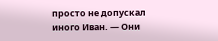просто не допускал иного Иван. — Они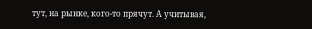тут, на рынке, кого-то прячут. А учитывая,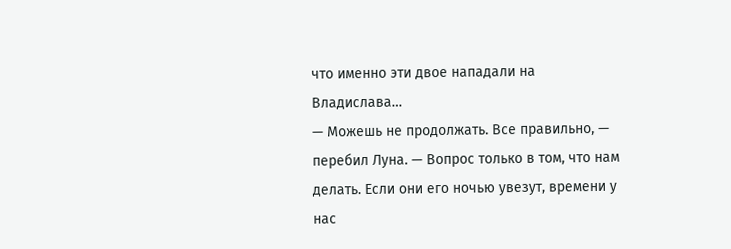что именно эти двое нападали на Владислава…
— Можешь не продолжать. Все правильно, — перебил Луна. — Вопрос только в том, что нам делать. Если они его ночью увезут, времени у нас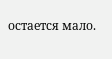остается мало.